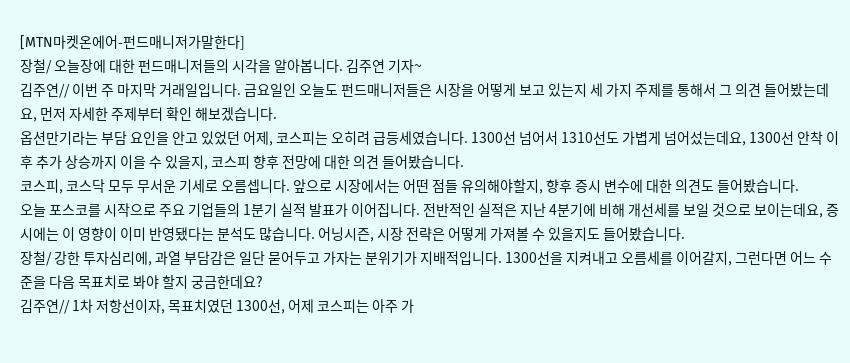[MTN마켓온에어-펀드매니저가말한다]
장철/ 오늘장에 대한 펀드매니저들의 시각을 알아봅니다. 김주연 기자~
김주연// 이번 주 마지막 거래일입니다. 금요일인 오늘도 펀드매니저들은 시장을 어떻게 보고 있는지 세 가지 주제를 통해서 그 의견 들어봤는데요, 먼저 자세한 주제부터 확인 해보겠습니다.
옵션만기라는 부담 요인을 안고 있었던 어제, 코스피는 오히려 급등세였습니다. 1300선 넘어서 1310선도 가볍게 넘어섰는데요, 1300선 안착 이후 추가 상승까지 이을 수 있을지, 코스피 향후 전망에 대한 의견 들어봤습니다.
코스피, 코스닥 모두 무서운 기세로 오름셉니다. 앞으로 시장에서는 어떤 점들 유의해야할지, 향후 증시 변수에 대한 의견도 들어봤습니다.
오늘 포스코를 시작으로 주요 기업들의 1분기 실적 발표가 이어집니다. 전반적인 실적은 지난 4분기에 비해 개선세를 보일 것으로 보이는데요, 증시에는 이 영향이 이미 반영됐다는 분석도 많습니다. 어닝시즌, 시장 전략은 어떻게 가져볼 수 있을지도 들어봤습니다.
장철/ 강한 투자심리에, 과열 부담감은 일단 묻어두고 가자는 분위기가 지배적입니다. 1300선을 지켜내고 오름세를 이어갈지, 그런다면 어느 수준을 다음 목표치로 봐야 할지 궁금한데요?
김주연// 1차 저항선이자, 목표치였던 1300선, 어제 코스피는 아주 가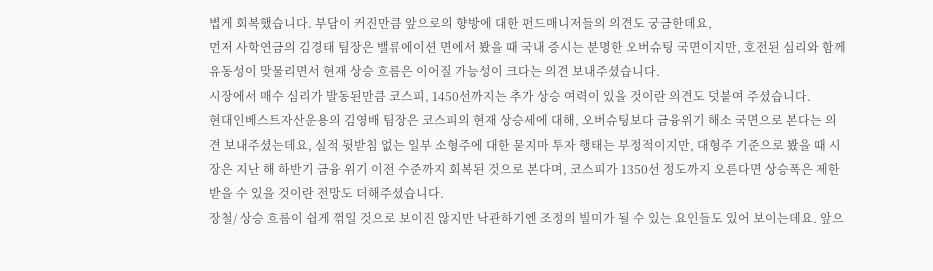볍게 회복했습니다. 부담이 커진만큼 앞으로의 향방에 대한 펀드매니저들의 의견도 궁금한데요,
먼저 사학연금의 김경태 팀장은 밸류에이션 면에서 봤을 때 국내 증시는 분명한 오버슈팅 국면이지만, 호전된 심리와 함께 유동성이 맞물리면서 현재 상승 흐름은 이어질 가능성이 크다는 의견 보내주셨습니다.
시장에서 매수 심리가 발동된만큼 코스피, 1450선까지는 추가 상승 여력이 있을 것이란 의견도 덧붙여 주셨습니다.
현대인베스트자산운용의 김영배 팀장은 코스피의 현재 상승세에 대해, 오버슈팅보다 금융위기 해소 국면으로 본다는 의견 보내주셨는데요, 실적 뒷받침 없는 일부 소형주에 대한 묻지마 투자 행태는 부정적이지만, 대형주 기준으로 봤을 때 시장은 지난 해 하반기 금융 위기 이전 수준까지 회복된 것으로 본다며, 코스피가 1350선 정도까지 오른다면 상승폭은 제한 받을 수 있을 것이란 전망도 더해주셨습니다.
장철/ 상승 흐름이 쉽게 꺾일 것으로 보이진 않지만 낙관하기엔 조정의 빌미가 될 수 있는 요인들도 있어 보이는데요. 앞으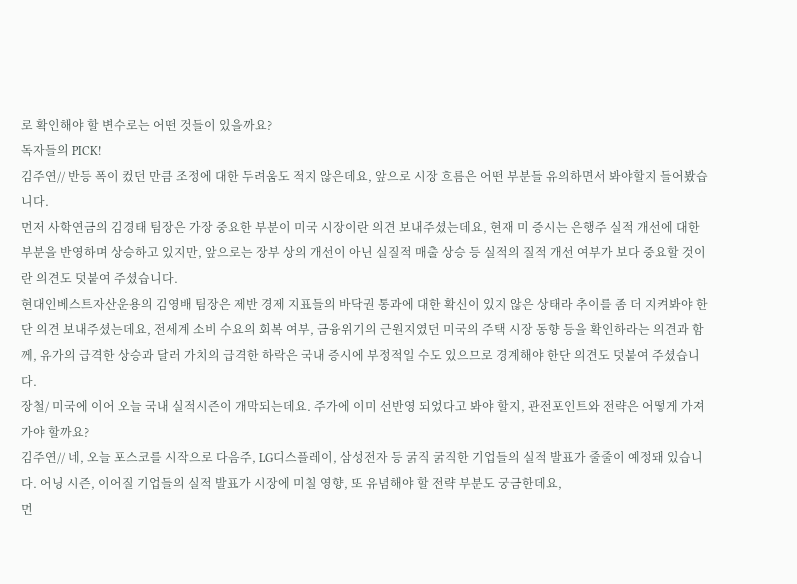로 확인해야 할 변수로는 어떤 것들이 있을까요?
독자들의 PICK!
김주연// 반등 폭이 컸던 만큼 조정에 대한 두려움도 적지 않은데요, 앞으로 시장 흐름은 어떤 부분들 유의하면서 봐야할지 들어봤습니다.
먼저 사학연금의 김경태 팀장은 가장 중요한 부분이 미국 시장이란 의견 보내주셨는데요, 현재 미 증시는 은행주 실적 개선에 대한 부분을 반영하며 상승하고 있지만, 앞으로는 장부 상의 개선이 아닌 실질적 매출 상승 등 실적의 질적 개선 여부가 보다 중요할 것이란 의견도 덧붙여 주셨습니다.
현대인베스트자산운용의 김영배 팀장은 제반 경제 지표들의 바닥권 통과에 대한 확신이 있지 않은 상태라 추이를 좀 더 지켜봐야 한단 의견 보내주셨는데요, 전세계 소비 수요의 회복 여부, 금융위기의 근원지였던 미국의 주택 시장 동향 등을 확인하라는 의견과 함께, 유가의 급격한 상승과 달러 가치의 급격한 하락은 국내 증시에 부정적일 수도 있으므로 경계해야 한단 의견도 덧붙여 주셨습니다.
장철/ 미국에 이어 오늘 국내 실적시즌이 개막되는데요. 주가에 이미 선반영 되었다고 봐야 할지, 관전포인트와 전략은 어떻게 가져가야 할까요?
김주연// 네, 오늘 포스코를 시작으로 다음주, LG디스플레이, 삼성전자 등 굵직 굵직한 기업들의 실적 발표가 줄줄이 예정돼 있습니다. 어닝 시즌, 이어질 기업들의 실적 발표가 시장에 미칠 영향, 또 유념해야 할 전략 부분도 궁금한데요,
먼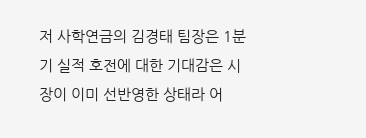저 사학연금의 김경태 팀장은 1분기 실적 호전에 대한 기대감은 시장이 이미 선반영한 상태라 어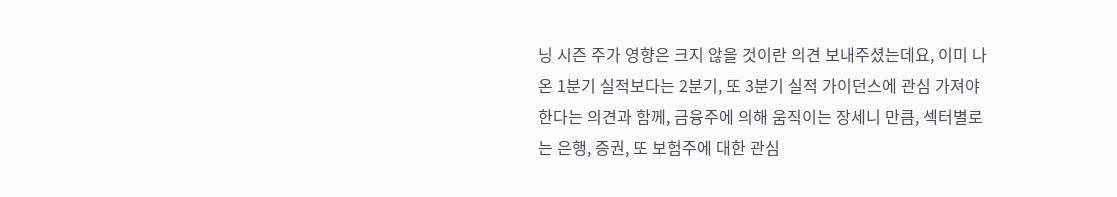닝 시즌 주가 영향은 크지 않을 것이란 의견 보내주셨는데요, 이미 나온 1분기 실적보다는 2분기, 또 3분기 실적 가이던스에 관심 가져야 한다는 의견과 함께, 금융주에 의해 움직이는 장세니 만큼, 섹터별로는 은행, 증권, 또 보험주에 대한 관심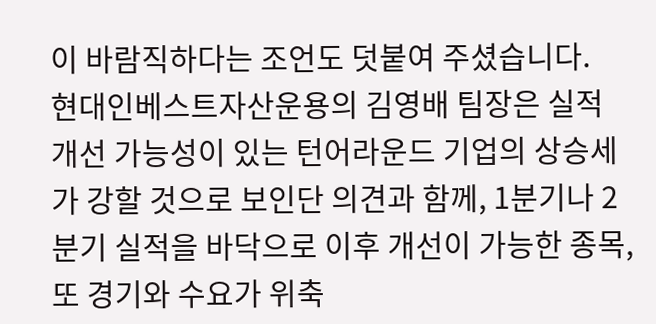이 바람직하다는 조언도 덧붙여 주셨습니다.
현대인베스트자산운용의 김영배 팀장은 실적 개선 가능성이 있는 턴어라운드 기업의 상승세가 강할 것으로 보인단 의견과 함께, 1분기나 2분기 실적을 바닥으로 이후 개선이 가능한 종목, 또 경기와 수요가 위축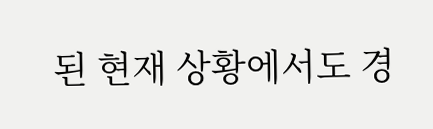된 현재 상황에서도 경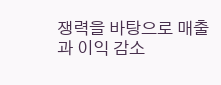쟁력을 바탕으로 매출과 이익 감소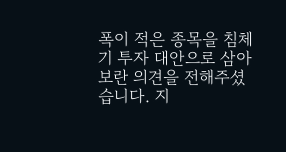폭이 적은 종목을 침체기 투자 대안으로 삼아보란 의견을 전해주셨습니다. 지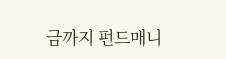금까지 펀드매니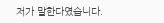저가 말한다였습니다.